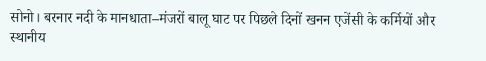सोनो। बरनार नदी के मानधाता–मंजरों बालू घाट पर पिछले दिनों खनन एजेंसी के कर्मियों और स्थानीय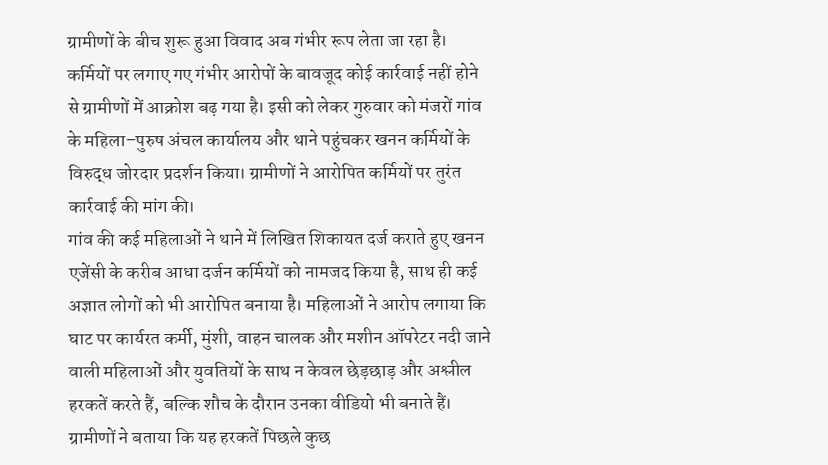ग्रामीणों के बीच शुरू हुआ विवाद अब गंभीर रूप लेता जा रहा है। कर्मियों पर लगाए गए गंभीर आरोपों के बावजूद कोई कार्रवाई नहीं होने से ग्रामीणों में आक्रोश बढ़ गया है। इसी को लेकर गुरुवार को मंजरों गांव के महिला–पुरुष अंचल कार्यालय और थाने पहुंचकर खनन कर्मियों के विरुद्ध जोरदार प्रदर्शन किया। ग्रामीणों ने आरोपित कर्मियों पर तुरंत कार्रवाई की मांग की।
गांव की कई महिलाओं ने थाने में लिखित शिकायत दर्ज कराते हुए खनन एजेंसी के करीब आधा दर्जन कर्मियों को नामजद किया है, साथ ही कई अज्ञात लोगों को भी आरोपित बनाया है। महिलाओं ने आरोप लगाया कि घाट पर कार्यरत कर्मी, मुंशी, वाहन चालक और मशीन ऑपरेटर नदी जाने वाली महिलाओं और युवतियों के साथ न केवल छेड़छाड़ और अश्लील हरकतें करते हैं, बल्कि शौच के दौरान उनका वीडियो भी बनाते हैं। ग्रामीणों ने बताया कि यह हरकतें पिछले कुछ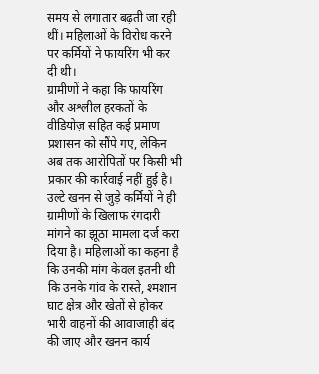समय से लगातार बढ़ती जा रही थीं। महिलाओं के विरोध करने पर कर्मियों ने फायरिंग भी कर दी थी।
ग्रामीणों ने कहा कि फायरिंग और अश्लील हरकतों के वीडियोज़ सहित कई प्रमाण प्रशासन को सौंपे गए, लेकिन अब तक आरोपितों पर किसी भी प्रकार की कार्रवाई नहीं हुई है। उल्टे खनन से जुड़े कर्मियों ने ही ग्रामीणों के खिलाफ रंगदारी मांगने का झूठा मामला दर्ज करा दिया है। महिलाओं का कहना है कि उनकी मांग केवल इतनी थी कि उनके गांव के रास्ते, श्मशान घाट क्षेत्र और खेतों से होकर भारी वाहनों की आवाजाही बंद की जाए और खनन कार्य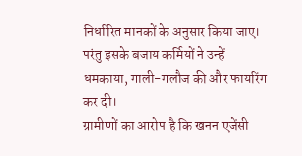निर्धारित मानकों के अनुसार किया जाए। परंतु इसके बजाय कर्मियों ने उन्हें धमकाया, गाली-गलौज की और फायरिंग कर दी।
ग्रामीणों का आरोप है कि खनन एजेंसी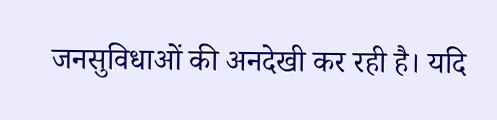जनसुविधाओं की अनदेखी कर रही है। यदि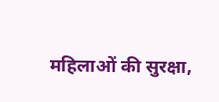महिलाओं की सुरक्षा,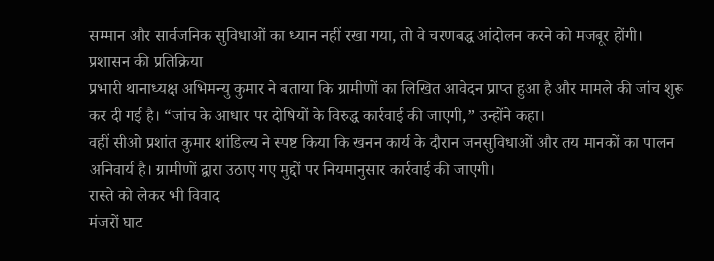सम्मान और सार्वजनिक सुविधाओं का ध्यान नहीं रखा गया, तो वे चरणबद्ध आंदोलन करने को मजबूर होंगी।
प्रशासन की प्रतिक्रिया
प्रभारी थानाध्यक्ष अभिमन्यु कुमार ने बताया कि ग्रामीणों का लिखित आवेदन प्राप्त हुआ है और मामले की जांच शुरू कर दी गई है। “जांच के आधार पर दोषियों के विरुद्ध कार्रवाई की जाएगी,” उन्होंने कहा।
वहीं सीओ प्रशांत कुमार शांडिल्य ने स्पष्ट किया कि खनन कार्य के दौरान जनसुविधाओं और तय मानकों का पालन अनिवार्य है। ग्रामीणों द्वारा उठाए गए मुद्दों पर नियमानुसार कार्रवाई की जाएगी।
रास्ते को लेकर भी विवाद
मंजरों घाट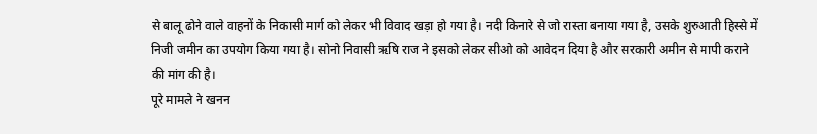से बालू ढोने वाले वाहनों के निकासी मार्ग को लेकर भी विवाद खड़ा हो गया है। नदी किनारे से जो रास्ता बनाया गया है, उसके शुरुआती हिस्से में निजी जमीन का उपयोग किया गया है। सोनो निवासी ऋषि राज ने इसको लेकर सीओ को आवेदन दिया है और सरकारी अमीन से मापी कराने की मांग की है।
पूरे मामले ने खनन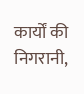कार्यों की निगरानी,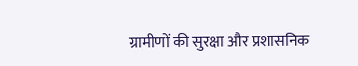ग्रामीणों की सुरक्षा और प्रशासनिक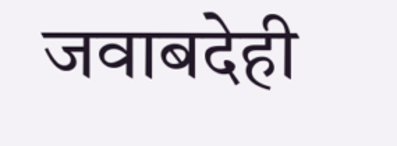जवाबदेही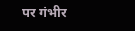पर गंभीर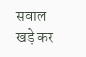सवाल खड़े कर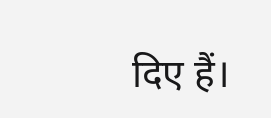दिए हैं।